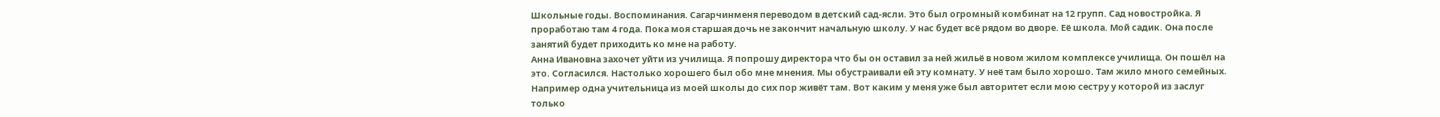Школьные годы. Воспоминания. Сагарчинменя переводом в детский сад-ясли. Это был огромный комбинат на 12 групп. Сад новостройка. Я проработаю там 4 года. Пока моя старшая дочь не закончит начальную школу. У нас будет всё рядом во дворе. Её школа. Мой садик. Она после занятий будет приходить ко мне на работу.
Анна Ивановна захочет уйти из училища. Я попрошу директора что бы он оставил за ней жильё в новом жилом комплексе училища. Он пошёл на это. Согласился. Настолько хорошего был обо мне мнения. Мы обустраивали ей эту комнату. У неё там было хорошо. Там жило много семейных. Например одна учительница из моей школы до сих пор живёт там. Вот каким у меня уже был авторитет если мою сестру у которой из заслуг только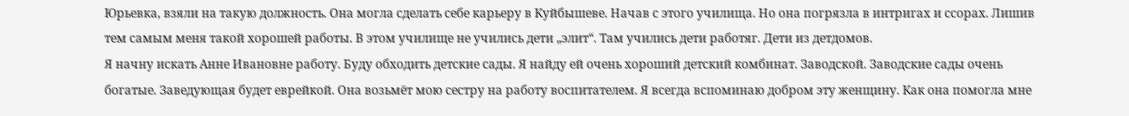Юрьевка, взяли на такую должность. Она могла сделать себе карьеру в Куйбышеве. Начав с этого училища. Но она погрязла в интригах и ссорах. Лишив тем самым меня такой хорошей работы. В этом училище не учились дети „элит“. Там учились дети работяг. Дети из детдомов.
Я начну искать Анне Ивановне работу. Буду обходить детские сады. Я найду ей очень хороший детский комбинат. Заводской. Заводские сады очень богатые. Заведующая будет еврейкой. Она возьмёт мою сестру на работу воспитателем. Я всегда вспоминаю добром эту женщину. Как она помогла мне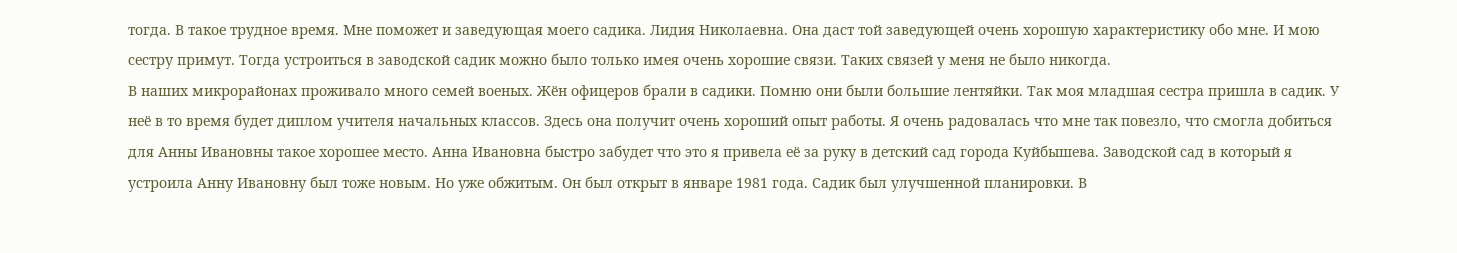тогда. В такое трудное время. Мне поможет и заведующая моего садика. Лидия Николаевна. Она даст той заведующей очень хорошую характеристику обо мне. И мою сестру примут. Тогда устроиться в заводской садик можно было только имея очень хорошие связи. Таких связей у меня не было никогда.
В наших микрорайонах проживало много семей военых. Жён офицеров брали в садики. Помню они были большие лентяйки. Так моя младшая сестра пришла в садик. У неё в то время будет диплом учителя начальных классов. Здесь она получит очень хороший опыт работы. Я очень радовалась что мне так повезло, что смогла добиться для Анны Ивановны такое хорошее место. Анна Ивановна быстро забудет что это я привела её за руку в детский сад города Куйбышева. Заводской сад в который я устроила Анну Ивановну был тоже новым. Но уже обжитым. Он был открыт в январе 1981 года. Садик был улучшенной планировки. В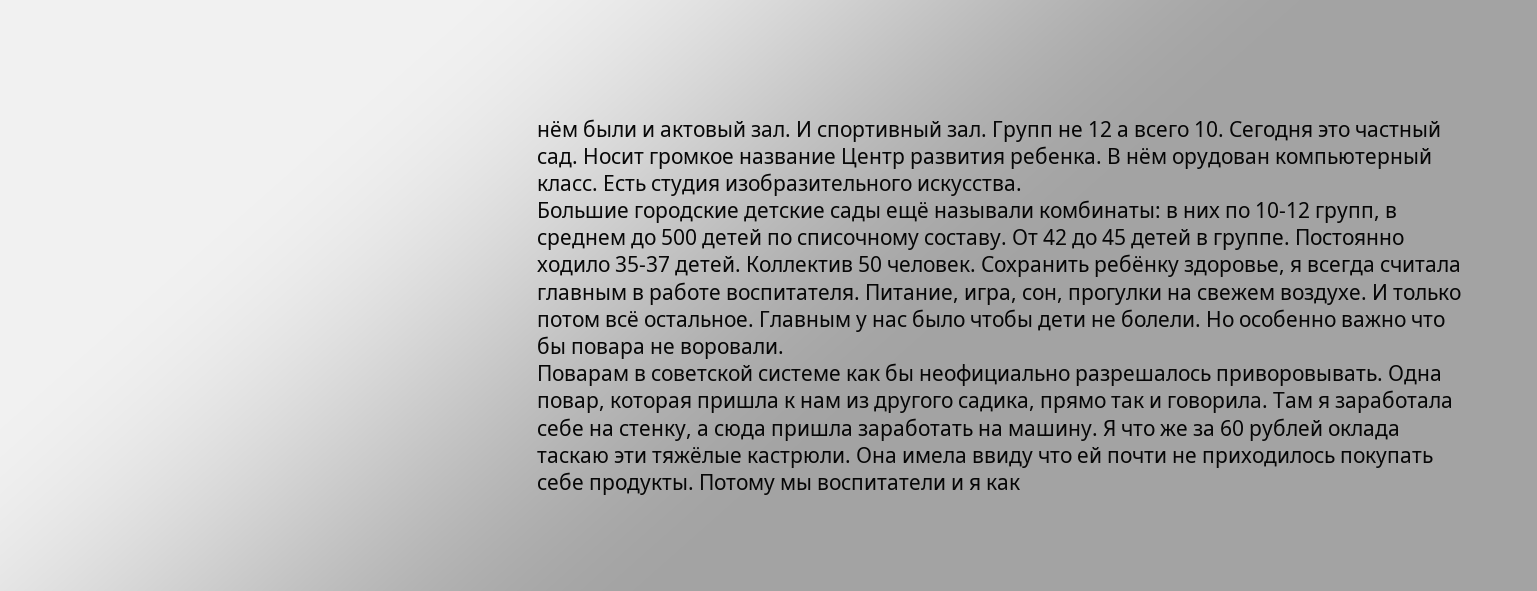нём были и актовый зал. И спортивный зал. Групп не 12 а всего 10. Сегодня это частный сад. Носит громкое название Центр развития ребенка. В нём орудован компьютерный класс. Есть студия изобразительного искусства.
Большие городские детские сады ещё называли комбинаты: в них по 10-12 групп, в среднем до 500 детей по списочному составу. От 42 до 45 детей в группе. Постоянно ходило 35-37 детей. Коллектив 50 человек. Сохранить ребёнку здоровье, я всегда считала главным в работе воспитателя. Питание, игра, сон, прогулки на свежем воздухе. И только потом всё остальное. Главным у нас было чтобы дети не болели. Но особенно важно что бы повара не воровали.
Поварам в советской системе как бы неофициально разрешалось приворовывать. Одна повар, которая пришла к нам из другого садика, прямо так и говорила. Там я заработала себе на стенку, а сюда пришла заработать на машину. Я что же за 60 рублей оклада таскаю эти тяжёлые кастрюли. Она имела ввиду что ей почти не приходилось покупать себе продукты. Потому мы воспитатели и я как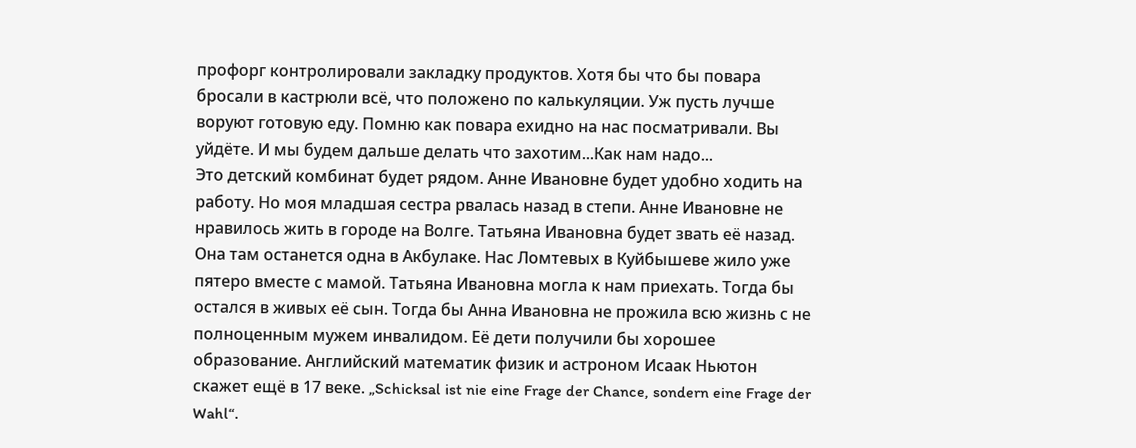профорг контролировали закладку продуктов. Хотя бы что бы поварa бросали в кастрюли всё, что положено по калькуляции. Уж пусть лучше воруют готовую еду. Помню как повара ехидно на нас посматривали. Вы уйдёте. И мы будем дальше делать что захотим...Как нам надо...
Это детский комбинат будет рядом. Анне Ивановне будет удобно ходить на работу. Но моя младшая сестра рвалась назад в степи. Анне Ивановне не нравилось жить в городе на Волге. Татьяна Ивановна будет звать её назад. Она там останется одна в Акбулаке. Нас Ломтевых в Куйбышеве жило уже пятеро вместе с мамой. Татьяна Ивановна могла к нам приехать. Тогда бы остался в живых её сын. Тогда бы Анна Ивановна не прожилa всю жизнь с не полноценным мужем инвалидом. Её дети получили бы хорошее образование. Английский математик физик и астроном Исаак Ньютон скажет ещё в 17 веке. „Schicksal ist nie eine Frage der Chance, sondern eine Frage der Wahl“.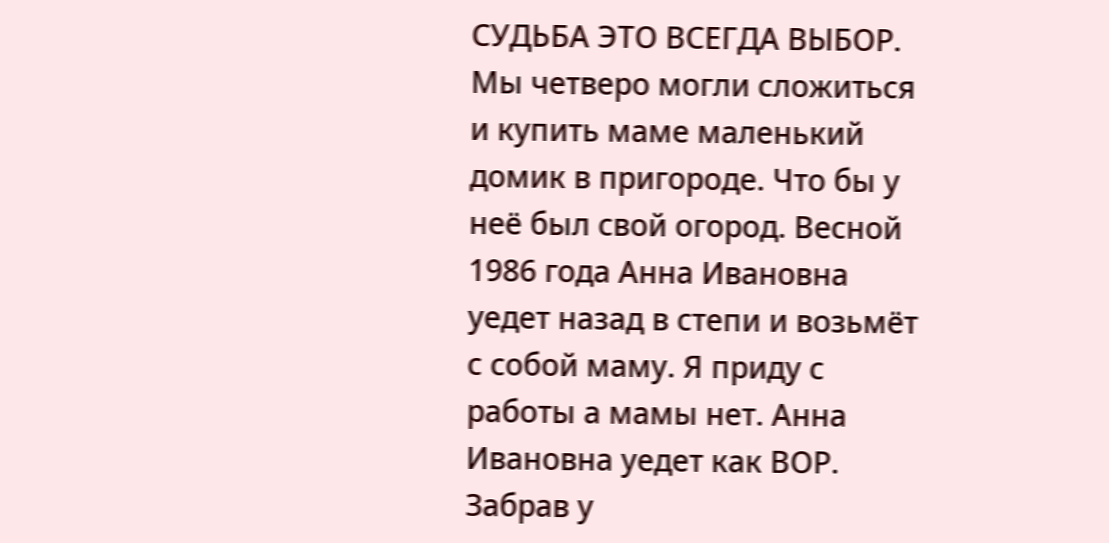СУДЬБА ЭТО ВСЕГДА ВЫБОР.
Мы четверо могли сложиться и купить маме маленький домик в пригороде. Что бы у неё был свой огород. Весной 1986 года Анна Ивановна уедет назад в степи и возьмёт с собой маму. Я приду с работы а мамы нет. Анна Ивановна уедет как ВОР. Забрав у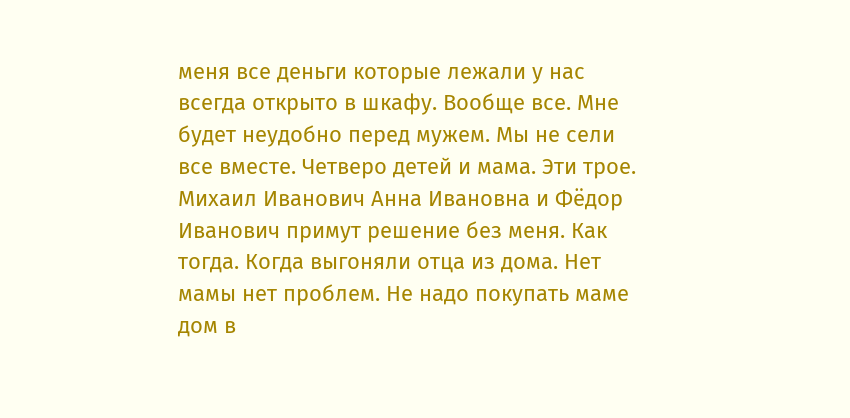меня все деньги которые лежали у нас всегда открыто в шкафу. Вообще все. Мне будет неудобно перед мужем. Мы не сели все вместе. Четверо детей и мама. Эти трое. Михаил Иванович Анна Ивановна и Фёдор Иванович примут решение без меня. Как тогда. Когда выгоняли отца из дома. Нет мамы нет проблем. Не надо покупать маме дом в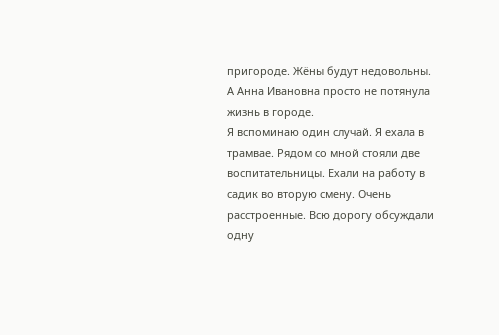пригороде. Жёны будут недовольны. А Анна Ивановна просто не потянула жизнь в городе.
Я вспоминаю один случай. Я ехала в трамвае. Рядом со мной стояли две воспитательницы. Ехали на работу в садик во вторую смену. Очень расстроенные. Всю дорогу обсуждали одну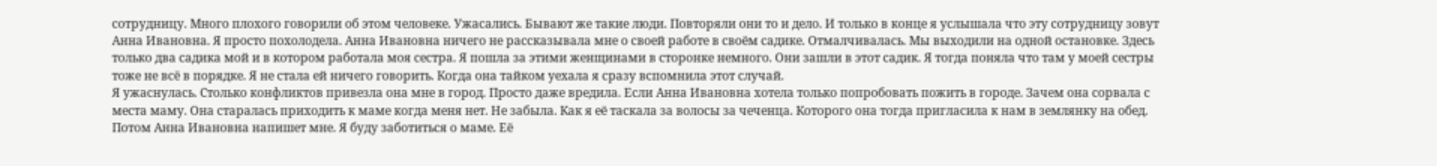сотрудницу. Много плохого говорили об этом человеке. Ужасались. Бывают же такие люди. Повторяли они то и дело. И только в конце я услышала что эту сотрудницу зовут Анна Ивановна. Я просто похолодела. Анна Ивановна ничего не рассказывала мне о своей работе в своём садике. Отмалчивалась. Мы выходили на одной остановке. Здесь только два садика мой и в котором работала моя сестра. Я пошла за этими женщинами в сторонке немного. Они зашли в этот садик. Я тогда поняла что там у моей сестры тоже не всё в порядке. Я не стала ей ничего говорить. Когда она тайком уехала я сразу вспомнила этот случай.
Я ужаснулась. Столько конфликтов привезла она мне в город. Просто даже вредила. Если Анна Ивановна хотела только попробовать пожить в городе. Зачем она сорвала с места маму. Она старалась приходить к маме когда меня нет. Не забыла. Как я её таскала за волосы за чеченца. Которого она тогда пригласила к нам в землянку на обед. Потом Анна Ивановна напишет мне. Я буду заботиться о маме. Её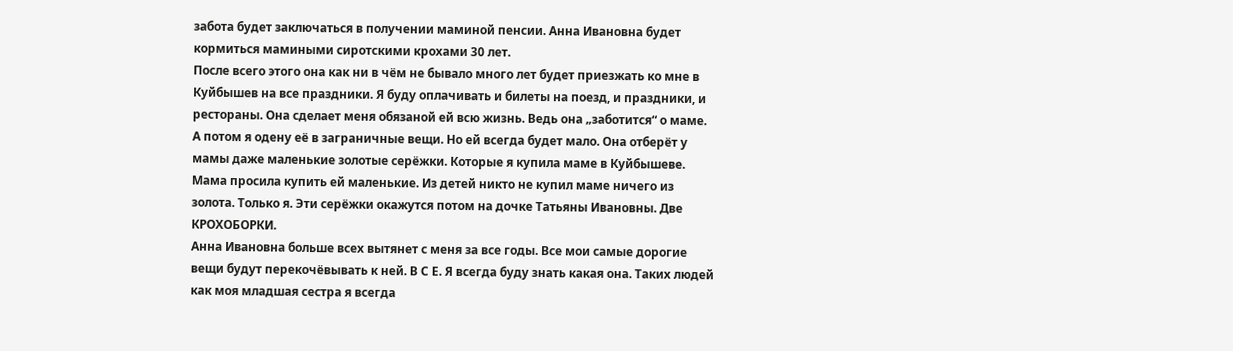забота будет заключаться в получении маминой пенсии. Анна Ивановна будет кормиться мамиными сиротскими крохами 30 лет.
После всего этого она как ни в чём не бывало много лет будет приезжать ко мне в Куйбышев на все праздники. Я буду оплачивать и билеты на поезд, и праздники, и рестораны. Она сделает меня обязаной ей всю жизнь. Ведь она „заботится“ о маме. А потом я одену её в заграничные вещи. Но ей всегда будет мало. Она отберёт у мамы даже маленькие золотые серёжки. Которые я купила маме в Куйбышеве. Мама просила купить ей маленькие. Из детей никто не купил маме ничего из золота. Только я. Эти серёжки окажутся потом на дочке Татьяны Ивановны. Две КРОХОБОРКИ.
Анна Ивановна больше всех вытянет с меня за все годы. Все мои самые дорогие вещи будут перекочёвывать к ней. В С Е. Я всегда буду знать какая она. Таких людей как моя младшая сестра я всегда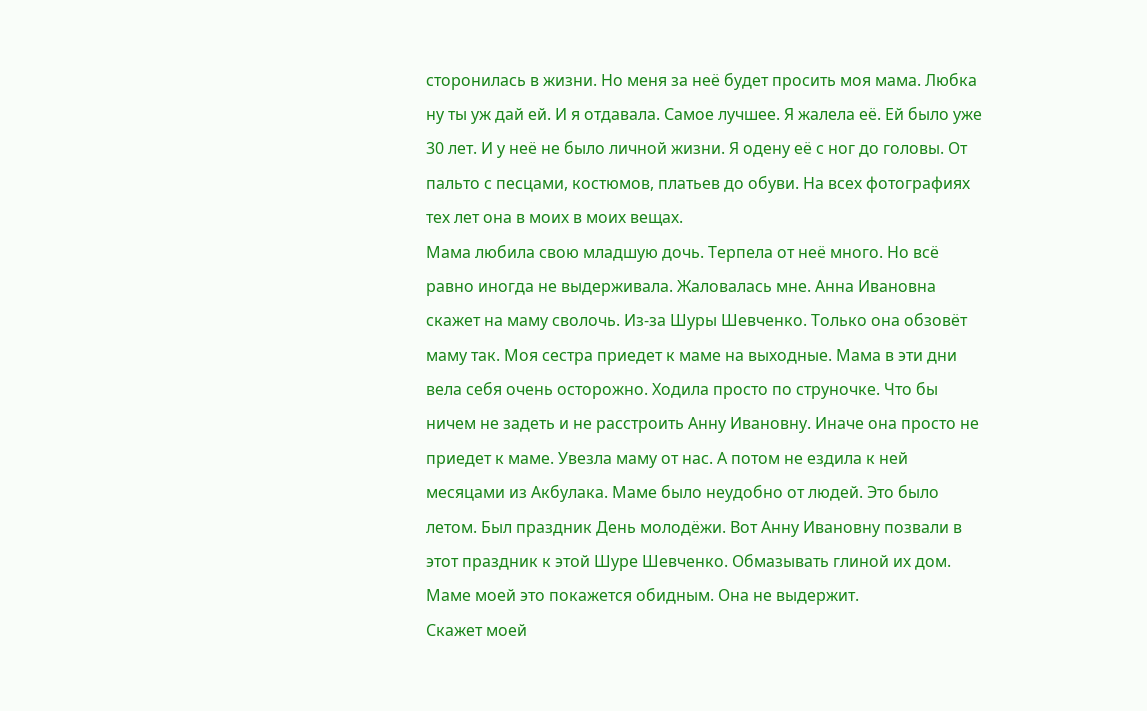сторонилась в жизни. Но меня за неё будет просить моя мама. Любка ну ты уж дай ей. И я отдавала. Самое лучшее. Я жалела её. Ей было уже 30 лет. И у неё не было личной жизни. Я одену её с ног до головы. От пальто с песцами, костюмов, платьев до обуви. На всех фотографиях тех лет она в моих в моих вещах.
Мама любила свою младшую дочь. Терпeла от неё много. Но всё равно иногда не выдерживала. Жаловалась мне. Анна Ивановна скажет на маму сволочь. Из-за Шуры Шевченко. Только она обзовёт маму так. Моя сестра приедет к маме на выходные. Мама в эти дни вела себя очень осторожно. Ходила просто по струночке. Что бы ничем не задеть и не расстроить Анну Ивановну. Иначе она просто не приедет к маме. Увезла маму от нас. А потом не ездила к ней месяцами из Акбулака. Маме было неудобно от людей. Это было летом. Был праздник День молодёжи. Вот Анну Ивановну позвали в этот праздник к этoй Шурe Шевченко. Обмазывать глиной их дом. Маме моей это покажется обидным. Она не выдержит.
Скажет моей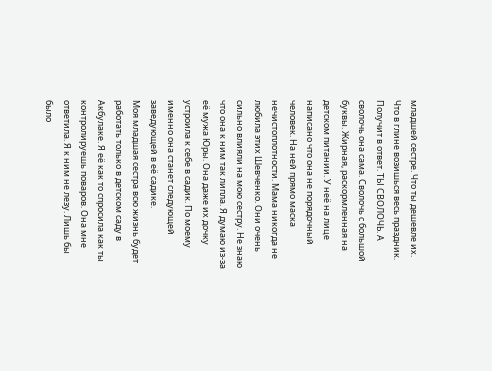младшей сестре. Что ты дешевле их. Что в глине возишься весь праздник. Получит в ответ. ТЫ СВОЛОЧЬ. А сволочь она сама. Сволочь с большой буквы. Жирная, раскормленная на детском питании. У неё на лице написано что она не порядочный человек. На ней прямо маска нечистоплотности. Мама никогда не любила этих Шевченко. Они очень сильно влияли на мою сестру. Не знаю что она к ним так липла. Я думаю из-за её мужа Юры. Она даже их дочку устроила к себе в садик. По моему именно она станет следующей заведующей в её садике.
Моя младшая сестра всю жизнь будет работать только в детском саду в Акбулаке. Я её как то спросила как ты контролируешь поваров. Она мне ответила. Я к ним не лезу. Лишь бы было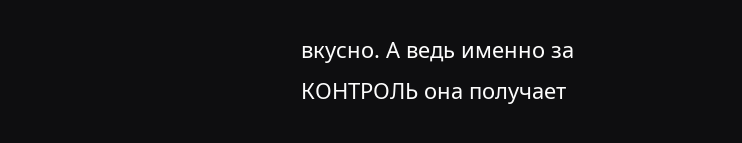вкусно. А ведь именно за КОНТРОЛЬ она получает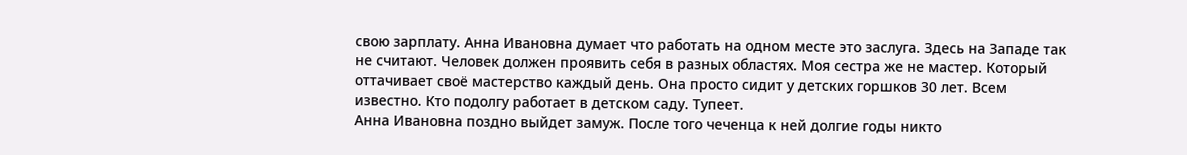свою зарплату. Анна Ивановна думает что работать на одном месте это заслуга. Здесь на Западе так не считают. Человек должен проявить себя в разных областях. Моя сестра же не мастер. Который оттачивает своё мастерство каждый день. Она просто сидит у детских горшков 30 лет. Всем известно. Кто подолгу работает в детском саду. Тупеет.
Анна Ивановна поздно выйдет замуж. После того чеченца к ней долгие годы никто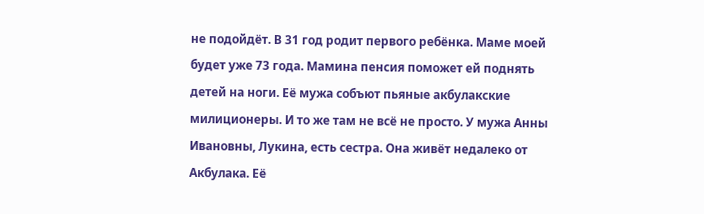не подойдёт. В 31 год родит первого ребёнка. Маме моей будет уже 73 года. Мамина пенсия поможет ей поднять детей на ноги. Её мужа собъют пьяные акбулакские милиционеры. И то же там не всё не просто. У мужа Анны Ивановны, Лукина, есть сестра. Она живёт недалеко от Акбулака. Её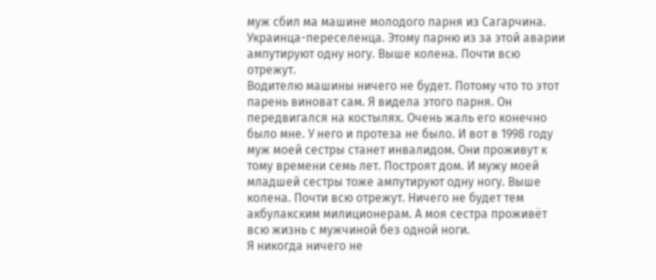муж сбил ма машине молодого парня из Сагарчина. Украинца-переселенца. Этому парню из за этой аварии ампутируют одну ногу. Выше колена. Почти всю отрежут.
Водителю машины ничего не будет. Потому что то этот парень виноват сам. Я видела этого парня. Он передвигался на костылях. Очень жаль его конечно было мне. У него и протеза не было. И вот в 1998 году муж моей сестры станет инвалидом. Они проживут к тому времени семь лет. Построят дом. И мужу моей младшей сестры тоже ампутируют одну ногу. Выше колена. Почти всю отрежут. Ничего не будет тем акбулакским милиционерам. А моя сестра проживёт всю жизнь с мужчиной без одной ноги.
Я никогда ничего не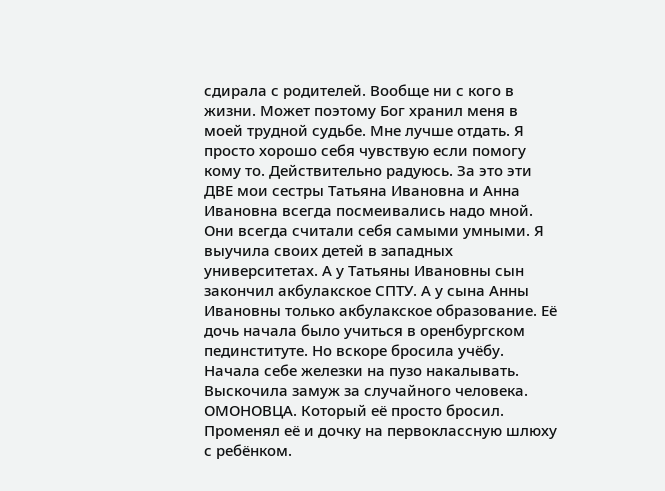сдирала с родителей. Вообще ни с кого в жизни. Может поэтому Бог хранил меня в моей трудной судьбе. Мне лучше отдать. Я просто хорошо себя чувствую если помогу кому то. Действительно радуюсь. За это эти ДВЕ мои сестры Татьяна Ивановна и Анна Ивановна всегда посмеивались надо мной. Они всегда считали себя самыми умными. Я выучила своих детей в западных университетах. А у Татьяны Ивановны сын закончил акбулакское СПТУ. А у сынa Анны Ивановны только акбулакское образование. Её дочь начала было учиться в оренбургском пединституте. Но вскоре бросила учёбу. Начала себе железки на пузо накалывать. Выскочила замуж за случайного человека. ОМОНОВЦА. Который её просто бросил. Променял её и дочку на первоклассную шлюху с ребёнком.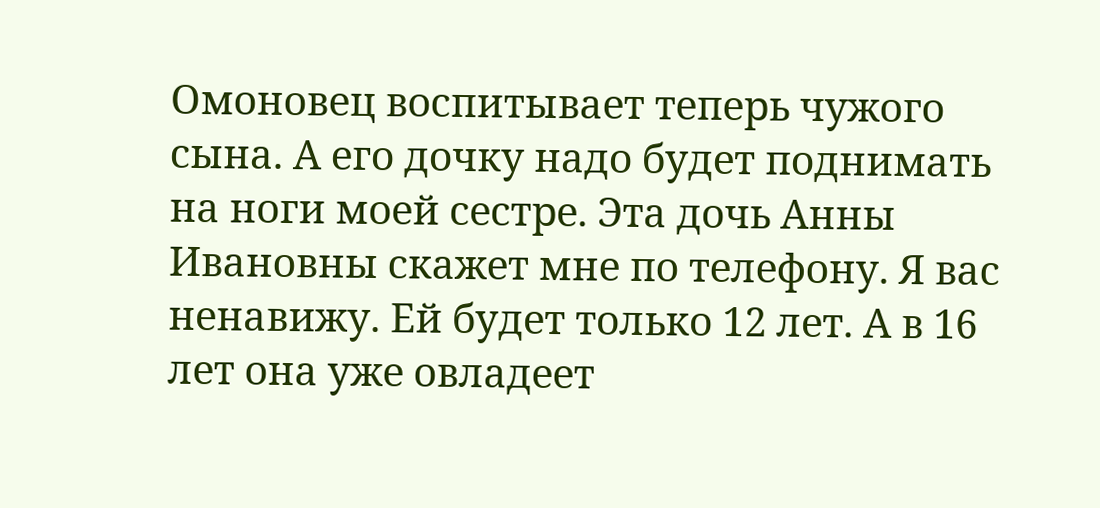Омоновец воспитывает теперь чужого сына. А его дочку надо будет поднимать на ноги моей сестре. Эта дочь Анны Ивановны скажет мне по телефону. Я вас ненавижу. Ей будет только 12 лет. А в 16 лет она уже овладеет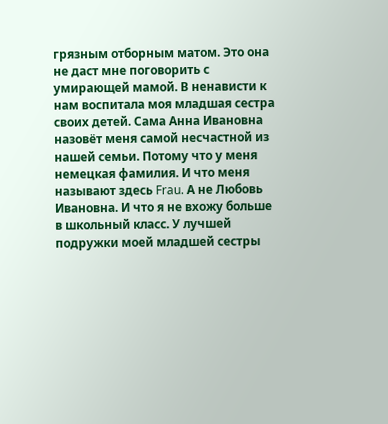грязным отборным матом. Это она не даст мне поговорить с умирающей мамой. В ненависти к нам воспитала моя младшая сестра своих детей. Сама Анна Ивановна назовёт меня самой несчастной из нашей семьи. Потому что у меня немецкая фамилия. И что меня называют здесь Frau. А не Любовь Ивановна. И что я не вхожу больше в школьный класс. У лучшей подружки моей младшей сестры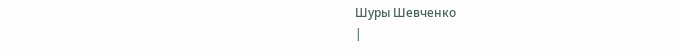Шуры Шевченко
|